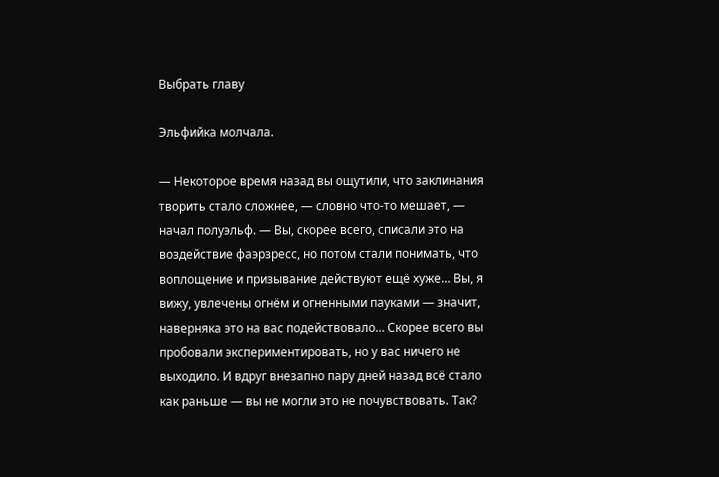Выбрать главу

Эльфийка молчала.

— Некоторое время назад вы ощутили, что заклинания творить стало сложнее, — словно что-то мешает, — начал полуэльф. — Вы, скорее всего, списали это на воздействие фаэрзресс, но потом стали понимать, что воплощение и призывание действуют ещё хуже… Вы, я вижу, увлечены огнём и огненными пауками — значит, наверняка это на вас подействовало… Скорее всего вы пробовали экспериментировать, но у вас ничего не выходило. И вдруг внезапно пару дней назад всё стало как раньше — вы не могли это не почувствовать. Так?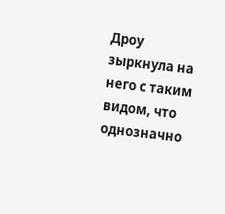Дроу зыркнула на него с таким видом, что однозначно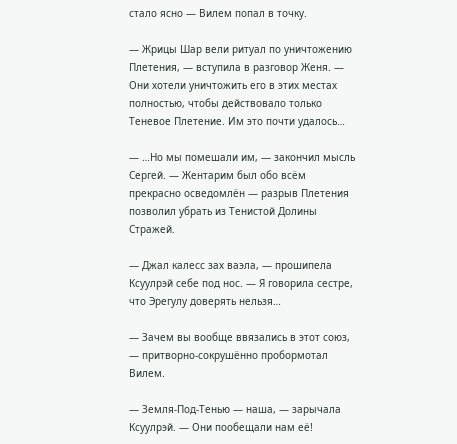стало ясно — Вилем попал в точку.

— Жрицы Шар вели ритуал по уничтожению Плетения, — вступила в разговор Женя. — Они хотели уничтожить его в этих местах полностью, чтобы действовало только Теневое Плетение. Им это почти удалось…

— …Но мы помешали им, — закончил мысль Сергей. — Жентарим был обо всём прекрасно осведомлён — разрыв Плетения позволил убрать из Тенистой Долины Стражей.

— Джал калесс зах ваэла, — прошипела Ксуулрэй себе под нос. — Я говорила сестре, что Эрегулу доверять нельзя…

— Зачем вы вообще ввязались в этот союз, — притворно-сокрушённо пробормотал Вилем.

— Земля-Под-Тенью — наша, — зарычала Ксуулрэй. — Они пообещали нам её!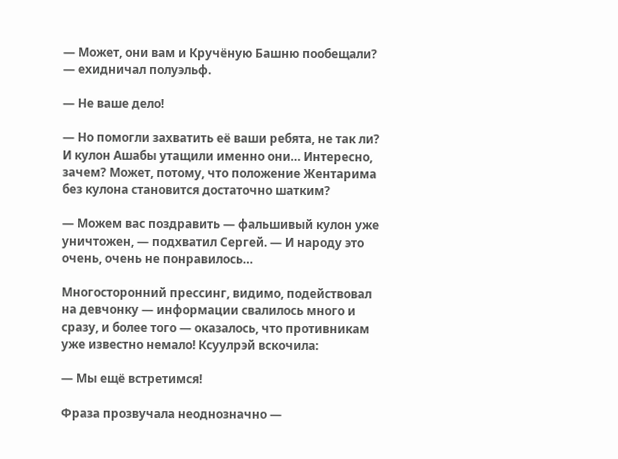— Может, они вам и Кручёную Башню пообещали? — ехидничал полуэльф.

— Не ваше дело!

— Но помогли захватить её ваши ребята, не так ли? И кулон Ашабы утащили именно они… Интересно, зачем? Может, потому, что положение Жентарима без кулона становится достаточно шатким?

— Можем вас поздравить — фальшивый кулон уже уничтожен, — подхватил Сергей. — И народу это очень, очень не понравилось…

Многосторонний прессинг, видимо, подействовал на девчонку — информации свалилось много и сразу, и более того — оказалось, что противникам уже известно немало! Ксуулрэй вскочила:

— Мы ещё встретимся!

Фраза прозвучала неоднозначно —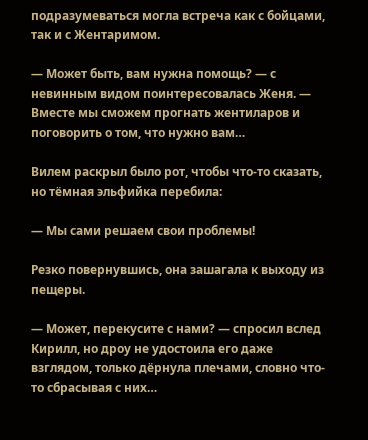подразумеваться могла встреча как с бойцами, так и с Жентаримом.

— Может быть, вам нужна помощь? — с невинным видом поинтересовалась Женя. — Вместе мы сможем прогнать жентиларов и поговорить о том, что нужно вам…

Вилем раскрыл было рот, чтобы что-то сказать, но тёмная эльфийка перебила:

— Мы сами решаем свои проблемы!

Резко повернувшись, она зашагала к выходу из пещеры.

— Может, перекусите с нами? — спросил вслед Кирилл, но дроу не удостоила его даже взглядом, только дёрнула плечами, словно что-то сбрасывая с них…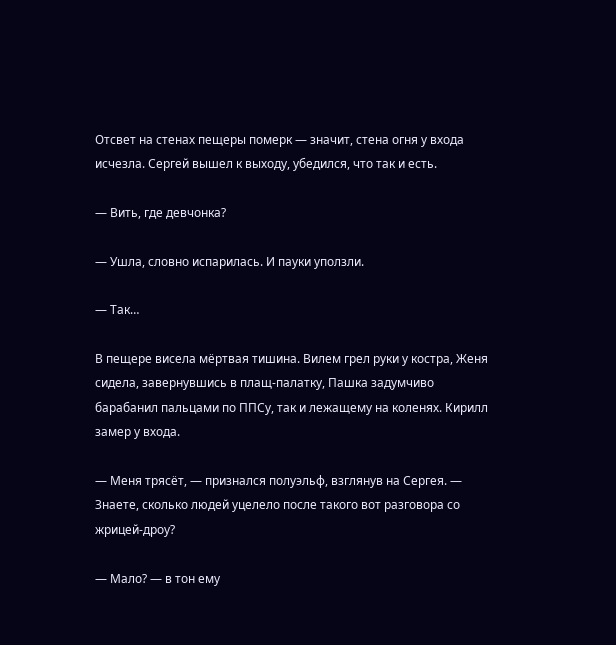Отсвет на стенах пещеры померк — значит, стена огня у входа исчезла. Сергей вышел к выходу, убедился, что так и есть.

— Вить, где девчонка?

— Ушла, словно испарилась. И пауки уползли.

— Так…

В пещере висела мёртвая тишина. Вилем грел руки у костра, Женя сидела, завернувшись в плащ-палатку, Пашка задумчиво барабанил пальцами по ППСу, так и лежащему на коленях. Кирилл замер у входа.

— Меня трясёт, — признался полуэльф, взглянув на Сергея. — Знаете, сколько людей уцелело после такого вот разговора со жрицей-дроу?

— Мало? — в тон ему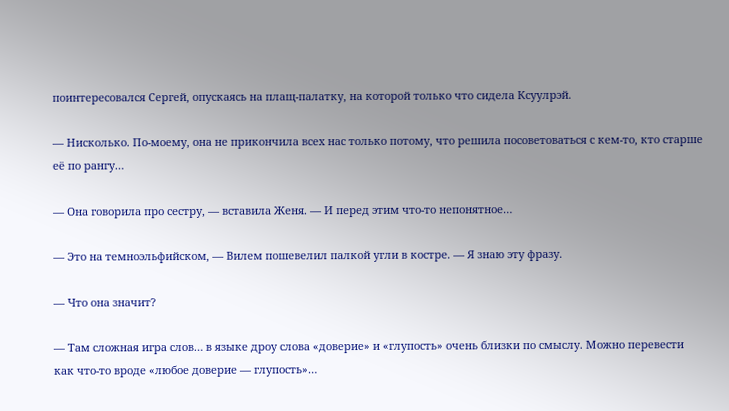поинтересовался Сергей, опускаясь на плащ-палатку, на которой только что сидела Ксуулрэй.

— Нисколько. По-моему, она не прикончила всех нас только потому, что решила посоветоваться с кем-то, кто старше её по рангу…

— Она говорила про сестру, — вставила Женя. — И перед этим что-то непонятное…

— Это на темноэльфийском, — Вилем пошевелил палкой угли в костре. — Я знаю эту фразу.

— Что она значит?

— Там сложная игра слов… в языке дроу слова «доверие» и «глупость» очень близки по смыслу. Можно перевести как что-то вроде «любое доверие — глупость»…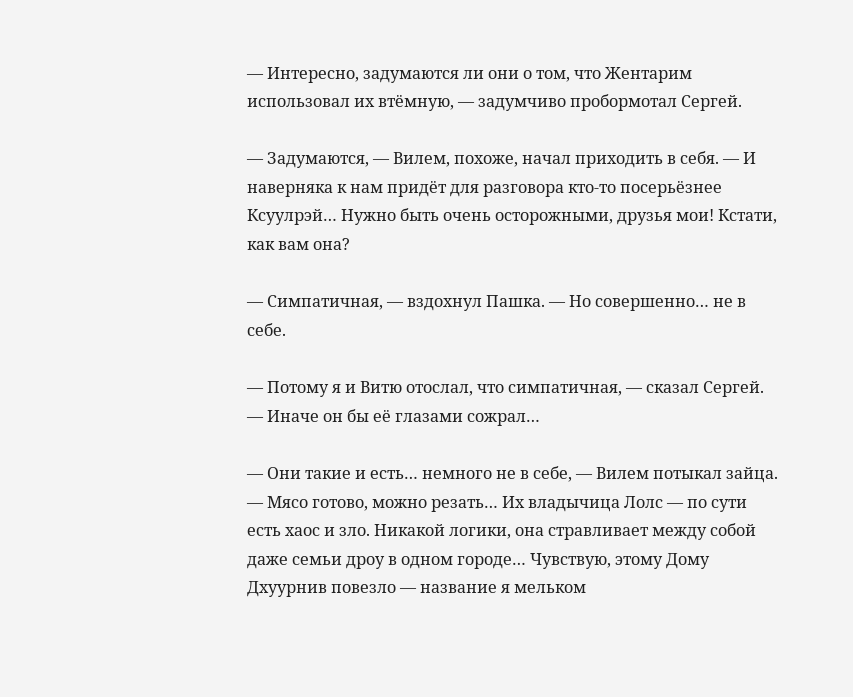— Интересно, задумаются ли они о том, что Жентарим использовал их втёмную, — задумчиво пробормотал Сергей.

— Задумаются, — Вилем, похоже, начал приходить в себя. — И наверняка к нам придёт для разговора кто-то посерьёзнее Ксуулрэй… Нужно быть очень осторожными, друзья мои! Кстати, как вам она?

— Симпатичная, — вздохнул Пашка. — Но совершенно… не в себе.

— Потому я и Витю отослал, что симпатичная, — сказал Сергей. — Иначе он бы её глазами сожрал…

— Они такие и есть… немного не в себе, — Вилем потыкал зайца. — Мясо готово, можно резать… Их владычица Лолс — по сути есть хаос и зло. Никакой логики, она стравливает между собой даже семьи дроу в одном городе… Чувствую, этому Дому Дхуурнив повезло — название я мельком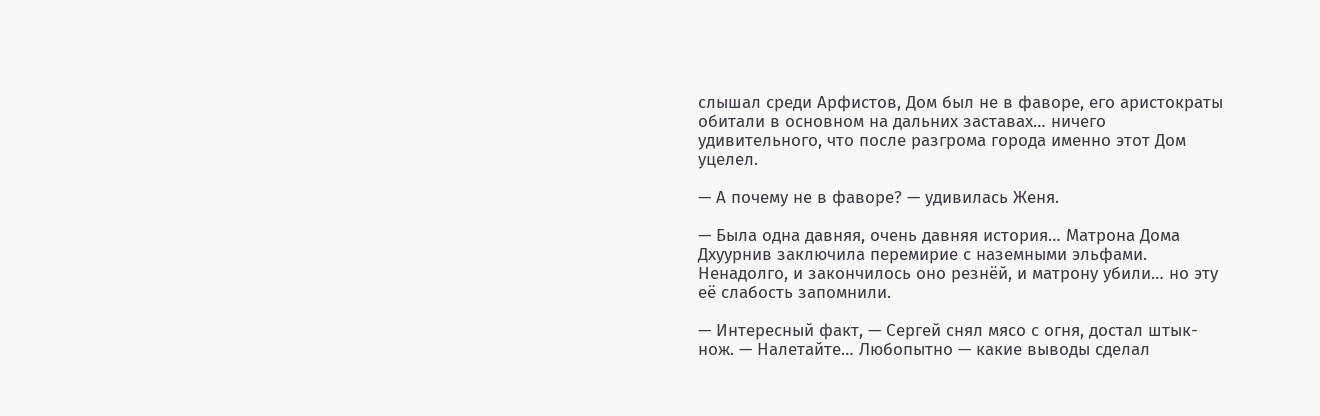слышал среди Арфистов, Дом был не в фаворе, его аристократы обитали в основном на дальних заставах… ничего удивительного, что после разгрома города именно этот Дом уцелел.

— А почему не в фаворе? — удивилась Женя.

— Была одна давняя, очень давняя история… Матрона Дома Дхуурнив заключила перемирие с наземными эльфами. Ненадолго, и закончилось оно резнёй, и матрону убили… но эту её слабость запомнили.

— Интересный факт, — Сергей снял мясо с огня, достал штык-нож. — Налетайте… Любопытно — какие выводы сделал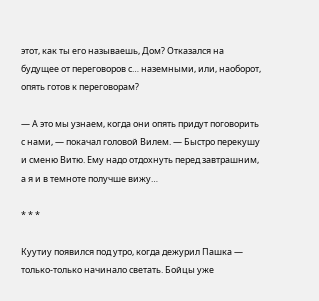этот, как ты его называешь, Дом? Отказался на будущее от переговоров с… наземными, или, наоборот, опять готов к переговорам?

— А это мы узнаем, когда они опять придут поговорить с нами, — покачал головой Вилем. — Быстро перекушу и сменю Витю. Ему надо отдохнуть перед завтрашним, а я и в темноте получше вижу…

* * *

Куутиу появился под утро, когда дежурил Пашка — только-только начинало светать. Бойцы уже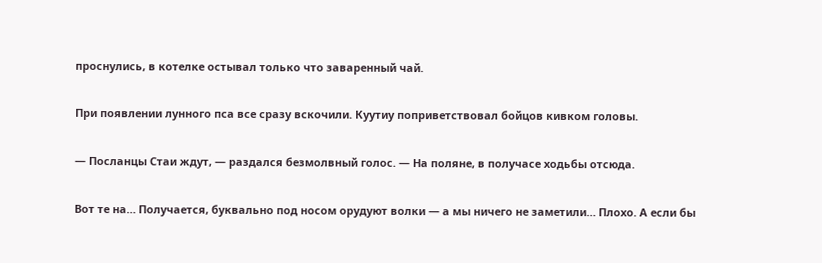проснулись, в котелке остывал только что заваренный чай.

При появлении лунного пса все сразу вскочили. Куутиу поприветствовал бойцов кивком головы.

— Посланцы Стаи ждут, — раздался безмолвный голос. — На поляне, в получасе ходьбы отсюда.

Вот те на… Получается, буквально под носом орудуют волки — а мы ничего не заметили… Плохо. А если бы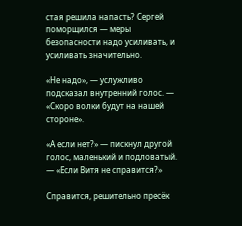стая решила напасть? Сергей поморщился — меры безопасности надо усиливать, и усиливать значительно.

«Не надо», — услужливо подсказал внутренний голос. — «Скоро волки будут на нашей стороне».

«А если нет?» — пискнул другой голос, маленький и подловатый. — «Если Витя не справится?»

Справится, решительно пресёк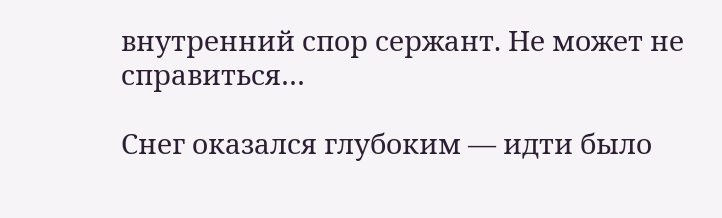внутренний спор сержант. Не может не справиться…

Снег оказался глубоким — идти было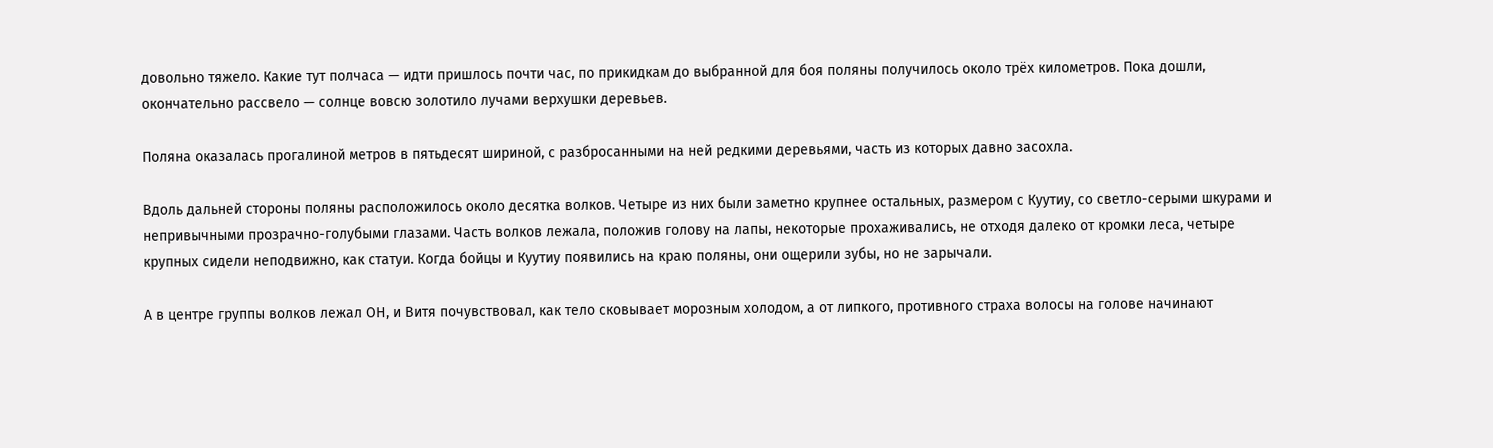довольно тяжело. Какие тут полчаса — идти пришлось почти час, по прикидкам до выбранной для боя поляны получилось около трёх километров. Пока дошли, окончательно рассвело — солнце вовсю золотило лучами верхушки деревьев.

Поляна оказалась прогалиной метров в пятьдесят шириной, с разбросанными на ней редкими деревьями, часть из которых давно засохла.

Вдоль дальней стороны поляны расположилось около десятка волков. Четыре из них были заметно крупнее остальных, размером с Куутиу, со светло-серыми шкурами и непривычными прозрачно-голубыми глазами. Часть волков лежала, положив голову на лапы, некоторые прохаживались, не отходя далеко от кромки леса, четыре крупных сидели неподвижно, как статуи. Когда бойцы и Куутиу появились на краю поляны, они ощерили зубы, но не зарычали.

А в центре группы волков лежал ОН, и Витя почувствовал, как тело сковывает морозным холодом, а от липкого, противного страха волосы на голове начинают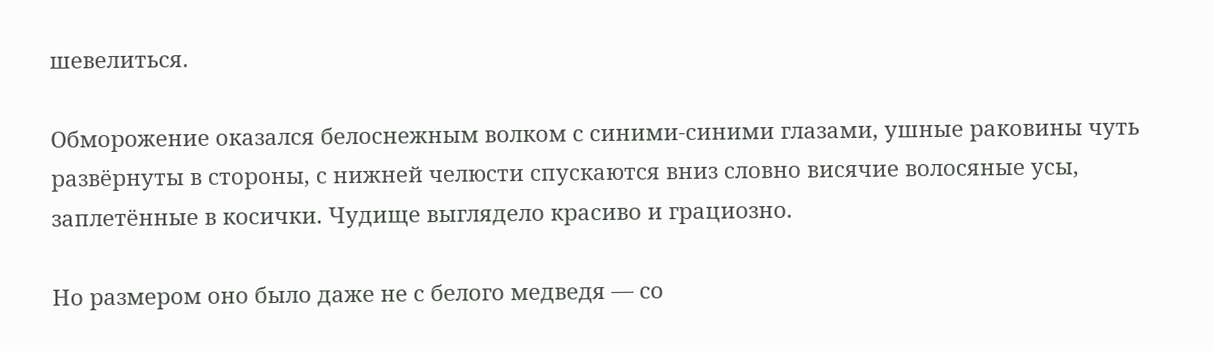шевелиться.

Обморожение оказался белоснежным волком с синими-синими глазами, ушные раковины чуть развёрнуты в стороны, с нижней челюсти спускаются вниз словно висячие волосяные усы, заплетённые в косички. Чудище выглядело красиво и грациозно.

Но размером оно было даже не с белого медведя — со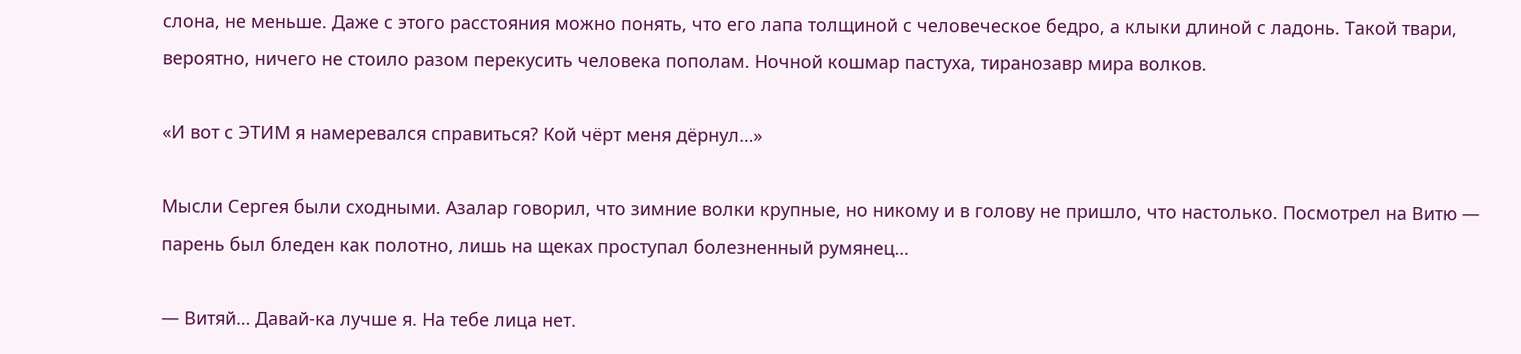слона, не меньше. Даже с этого расстояния можно понять, что его лапа толщиной с человеческое бедро, а клыки длиной с ладонь. Такой твари, вероятно, ничего не стоило разом перекусить человека пополам. Ночной кошмар пастуха, тиранозавр мира волков.

«И вот с ЭТИМ я намеревался справиться? Кой чёрт меня дёрнул…»

Мысли Сергея были сходными. Азалар говорил, что зимние волки крупные, но никому и в голову не пришло, что настолько. Посмотрел на Витю — парень был бледен как полотно, лишь на щеках проступал болезненный румянец…

— Витяй… Давай-ка лучше я. На тебе лица нет.